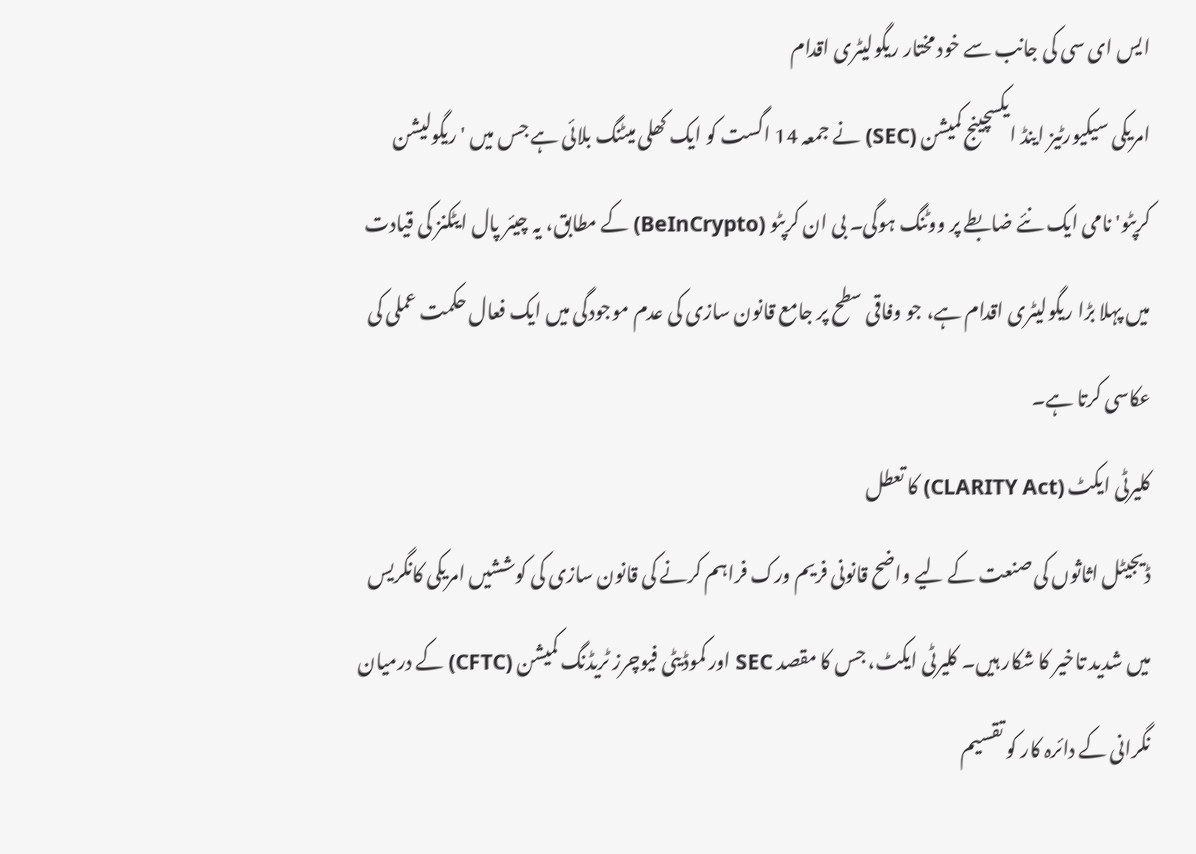ایس ای سی کی جانب سے خود مختار ریگولیٹری اقدام
امریکی سیکیورٹیز اینڈ ایکسچینج کمیشن (SEC) نے جمعہ 14 اگست کو ایک کھلی میٹنگ بلائی ہے جس میں 'ریگولیشن کرپٹو' نامی ایک نئے ضابطے پر ووٹنگ ہوگی۔ بی ان کرپٹو (BeInCrypto) کے مطابق، یہ چیئر پال ایٹکنز کی قیادت میں پہلا بڑا ریگولیٹری اقدام ہے، جو وفاقی سطح پر جامع قانون سازی کی عدم موجودگی میں ایک فعال حکمت عملی کی عکاسی کرتا ہے۔
کلیرٹی ایکٹ (CLARITY Act) کا تعطل
ڈیجیٹل اثاثوں کی صنعت کے لیے واضح قانونی فریم ورک فراہم کرنے کی قانون سازی کی کوششیں امریکی کانگریس میں شدید تاخیر کا شکار ہیں۔ کلیرٹی ایکٹ، جس کا مقصد SEC اور کموڈیٹی فیوچرز ٹریڈنگ کمیشن (CFTC) کے درمیان نگرانی کے دائرہ کار کو تقسیم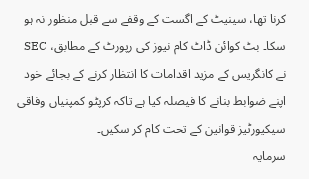کرنا تھا، سینیٹ کے اگست کے وقفے سے قبل منظور نہ ہو سکا۔ بٹ کوائن ڈاٹ کام نیوز کی رپورٹ کے مطابق، SEC نے کانگریس کے مزید اقدامات کا انتظار کرنے کے بجائے خود اپنے ضوابط بنانے کا فیصلہ کیا ہے تاکہ کرپٹو کمپنیاں وفاقی سیکیورٹیز قوانین کے تحت کام کر سکیں۔
سرمایہ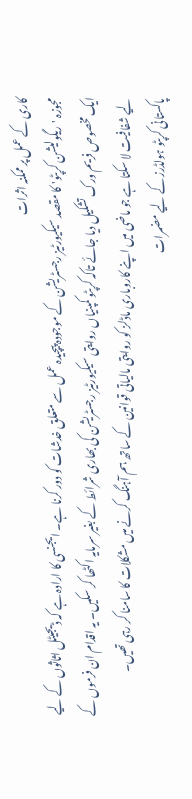کاری کے عمل پر ممکنہ اثرات
مجوزہ 'ریگولیشن کرپٹو' کا مقصد سیکیورٹیز رجسٹریشن کے موجودہ پیچیدہ عمل سے متعلق خدشات کو دور کرنا ہے۔ ایجنسی کا ارادہ ہے کہ ڈیجیٹل اثاثوں کے لیے ایک مخصوص فریم ورک تشکیل دیا جائے تاکہ کرپٹو کمپنیاں روایتی سیکیورٹیز رجسٹریشن کی بھاری شرائط کے بغیر سرمایہ اکٹھا کر سکیں۔ یہ اقدام ان فرموں کے لیے شفافیت لا سکتا ہے جو ماضی میں اپنے کاروباری ماڈلز کو روایتی مالیاتی قوانین کے ساتھ ہم آہنگ کرنے میں مشکلات کا سامنا کر رہی تھیں۔
پاکستانی کرپٹو ہولڈرز کے لیے مضمرات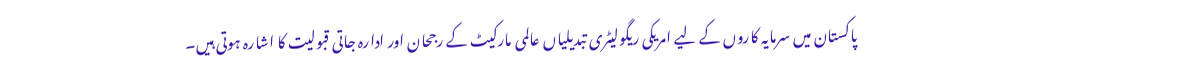پاکستان میں سرمایہ کاروں کے لیے امریکی ریگولیٹری تبدیلیاں عالمی مارکیٹ کے رجحان اور ادارہ جاتی قبولیت کا اشارہ ہوتی ہیں۔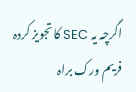اگرچہ یہ SEC کا تجویز کردہ فریم ورک براہ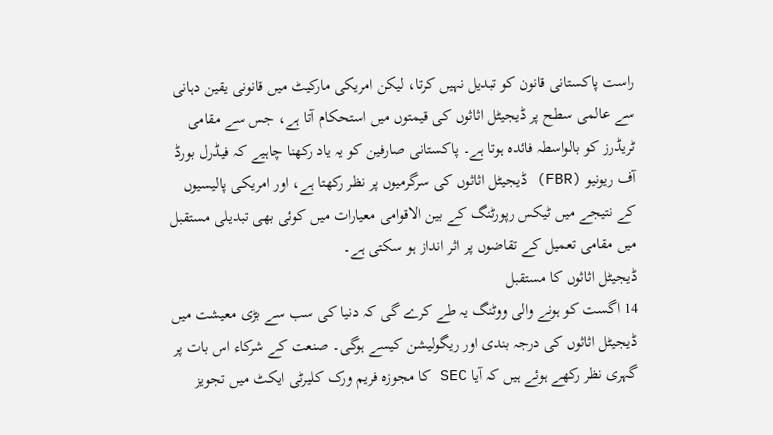راست پاکستانی قانون کو تبدیل نہیں کرتا، لیکن امریکی مارکیٹ میں قانونی یقین دہانی سے عالمی سطح پر ڈیجیٹل اثاثوں کی قیمتوں میں استحکام آتا ہے، جس سے مقامی ٹریڈرز کو بالواسطہ فائدہ ہوتا ہے۔ پاکستانی صارفین کو یہ یاد رکھنا چاہیے کہ فیڈرل بورڈ آف ریونیو (FBR) ڈیجیٹل اثاثوں کی سرگرمیوں پر نظر رکھتا ہے، اور امریکی پالیسیوں کے نتیجے میں ٹیکس رپورٹنگ کے بین الاقوامی معیارات میں کوئی بھی تبدیلی مستقبل میں مقامی تعمیل کے تقاضوں پر اثر انداز ہو سکتی ہے۔
ڈیجیٹل اثاثوں کا مستقبل
14 اگست کو ہونے والی ووٹنگ یہ طے کرے گی کہ دنیا کی سب سے بڑی معیشت میں ڈیجیٹل اثاثوں کی درجہ بندی اور ریگولیشن کیسے ہوگی۔ صنعت کے شرکاء اس بات پر گہری نظر رکھے ہوئے ہیں کہ آیا SEC کا مجوزہ فریم ورک کلیرٹی ایکٹ میں تجویز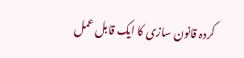کردہ قانون سازی کا ایک قابل عمل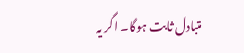متبادل ثابت ہوگا۔ اگر یہ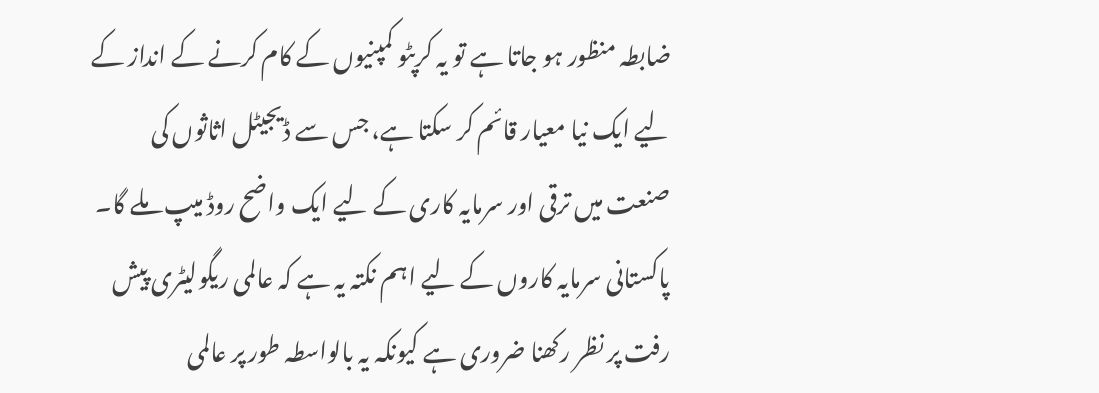ضابطہ منظور ہو جاتا ہے تو یہ کرپٹو کمپنیوں کے کام کرنے کے انداز کے لیے ایک نیا معیار قائم کر سکتا ہے، جس سے ڈیجیٹل اثاثوں کی صنعت میں ترقی اور سرمایہ کاری کے لیے ایک واضح روڈ میپ ملے گا۔
پاکستانی سرمایہ کاروں کے لیے اہم نکتہ یہ ہے کہ عالمی ریگولیٹری پیش رفت پر نظر رکھنا ضروری ہے کیونکہ یہ بالواسطہ طور پر عالمی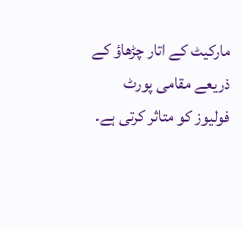مارکیٹ کے اتار چڑھاؤ کے ذریعے مقامی پورٹ فولیوز کو متاثر کرتی ہے۔